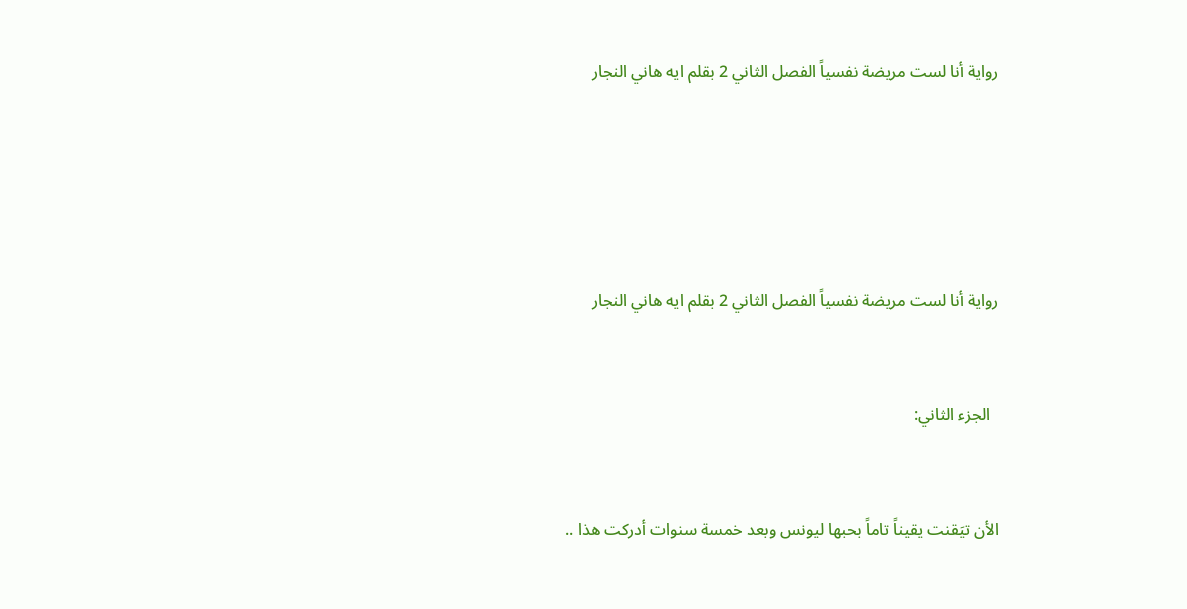رواية أنا لست مريضة نفسياً الفصل الثاني 2 بقلم ايه هاني النجار





رواية أنا لست مريضة نفسياً الفصل الثاني 2 بقلم ايه هاني النجار


  الجزء الثاني:


الأن تيَقنت يقيناً تاماً بحبها ليونس وبعد خمسة سنوات أدركت هذا ..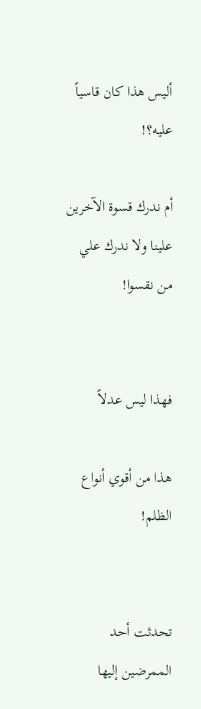أليس هذا كان قاسياً عليه؟!

أم ندرك قسوة الآخرين علينا ولا ندرك علي من نقسوا!


فهذا ليس عدلاً

هذا من أقوي أنواع الظلم!


تحدثت أحد الممرضين إليها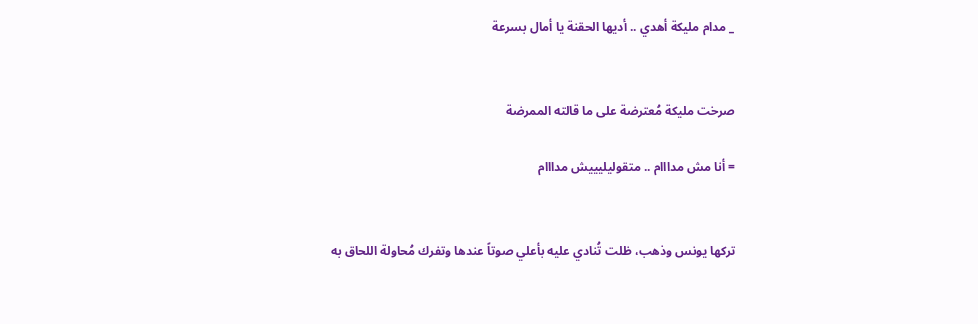_ مدام مليكة أهدي .. أديها الحقنة يا أمال بسرعة


صرخت مليكة مُعترضة على ما قالته الممرضة

= أنا مش مدااام .. متقوليليييش مدااام


تركها يونس وذهب، ظلت تُنادي عليه بأعلي صوتاً عندها وتفرك مُحاولة اللحاق به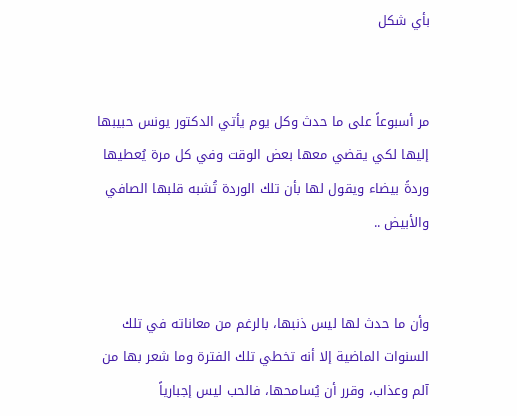بأي شكل


مر أسبوعاً على ما حدث وكل يوم يأتي الدكتور يونس حبيبها إليها لكي يقضي معها بعض الوقت وفي كل مرة يُعطيها وردةً بيضاء ويقول لها بأن تلك الوردة تُشبه قلبها الصافي والأبيض ..


وأن ما حدث لها ليس ذنبها، بالرغم من معاناته في تلك السنوات الماضية إلا أنه تخطي تلك الفترة وما شعر بها من آلم وعذاب، وقرر أن يُسامحها، فالحب ليس إجبارياً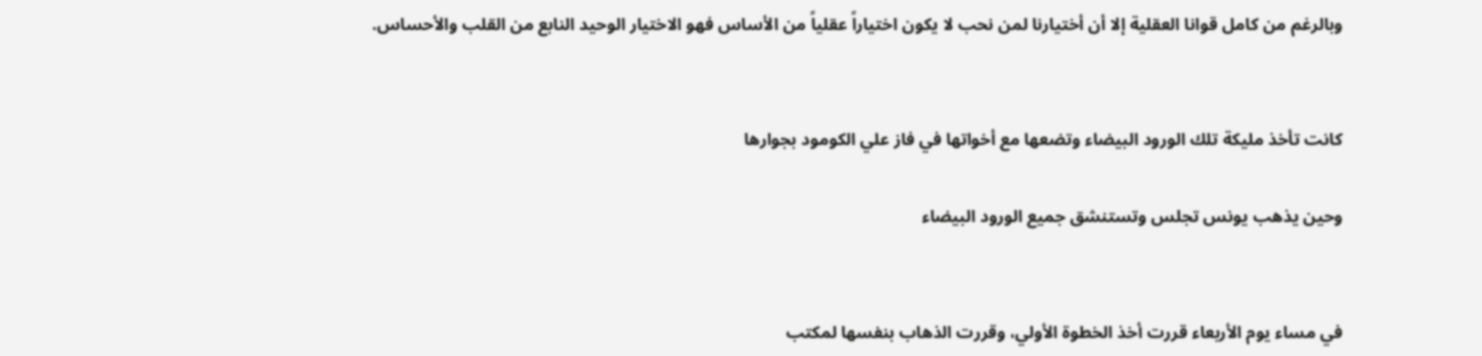وبالرغم من كامل قوانا العقلية إلا أن أختيارنا لمن نحب لا يكون اختياراً عقلياً من الأساس فهو الاختيار الوحيد النابع من القلب والأحساس.


كانت تأخذ مليكة تلك الورود البيضاء وتضعها مع أخواتها في فاز علي الكومود بجوارها

وحين يذهب يونس تجلس وتستنشق جميع الورود البيضاء


في مساء يوم الأربعاء قررت أخذ الخطوة الأولي، وقررت الذهاب بنفسها لمكتب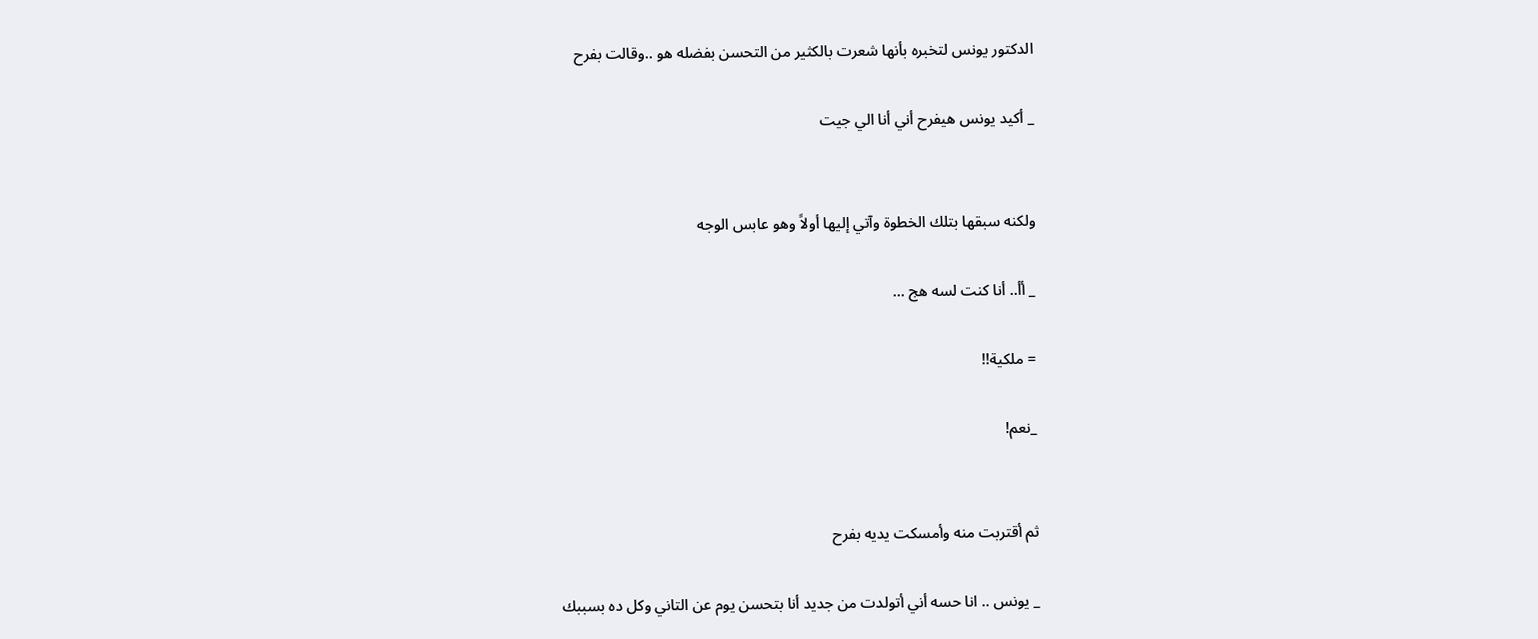الدكتور يونس لتخبره بأنها شعرت بالكثير من التحسن بفضله هو ..وقالت بفرح

_ أكيد يونس هيفرح أني أنا الي جيت


ولكنه سبقها بتلك الخطوة وآتي إليها أولاً وهو عابس الوجه

_ أأ.. أنا كنت لسه هج ...

= ملكية!!

_نعم!


ثم أقتربت منه وأمسكت يديه بفرح

_ يونس .. انا حسه أني أتولدت من جديد أنا بتحسن يوم عن التاني وكل ده بسببك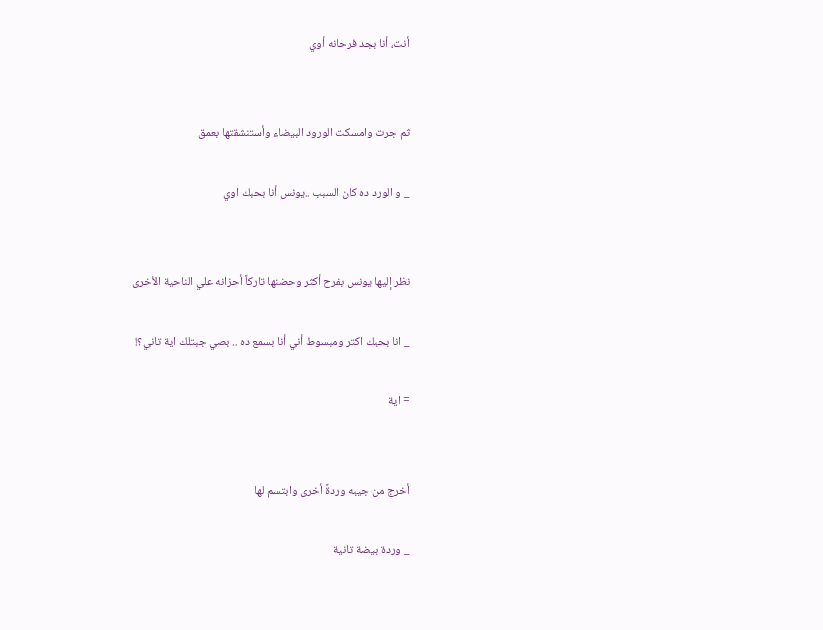أنت، أنا بجد فرحانه أوي


ثم جرت وامسكت الورود البيضاء وأستنشقتها بعمق

_ و الورد ده كان السبب ..يونس أنا بحبك اوي


نظر إليها يونس بفرح أكثر وحضنها تاركاً أحزانه علي الناحية الأخرى

_ انا بحبك اكتر ومبسوط أني أنا بسمع ده .. بصي جبتلك اية تاني؟!

= اية


أخرج من جيبه وردةً أخرى وابتسم لها

_ وردة بيضة تانية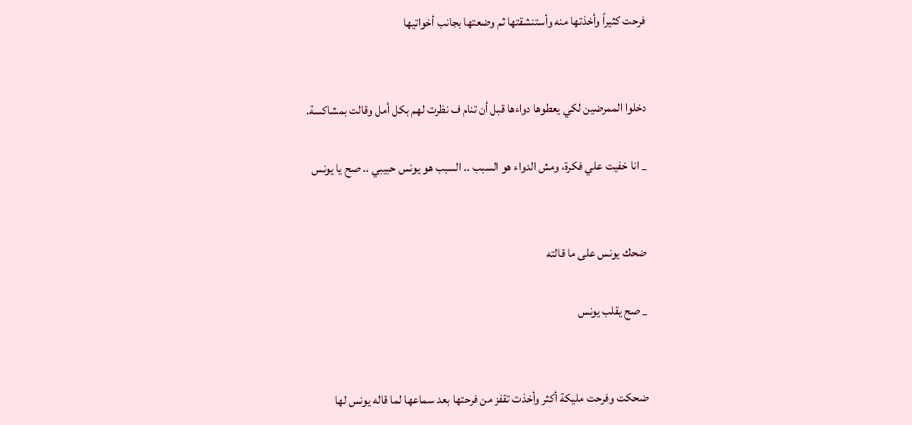فرحت كثيراً وأخذتها منه وأستنشقتها ثم وضعتها بجانب أخواتيها


دخلوا الممرضين لكي يعطوها دواءها قبل أن تنام ف نظرت لهم بكل أمل وقالت بمشاكسة.

_ انا خفيت علي فكرة، ومش الدواء هو السبب .. السبب هو يونس حبيبي .. صح يا يونس


ضحك يونس على ما قالته

_ صح يقلب يونس


ضحكت وفرحت مليكة أكثر وأخذت تقفز من فرحتها بعد سماعها لما قاله يونس لها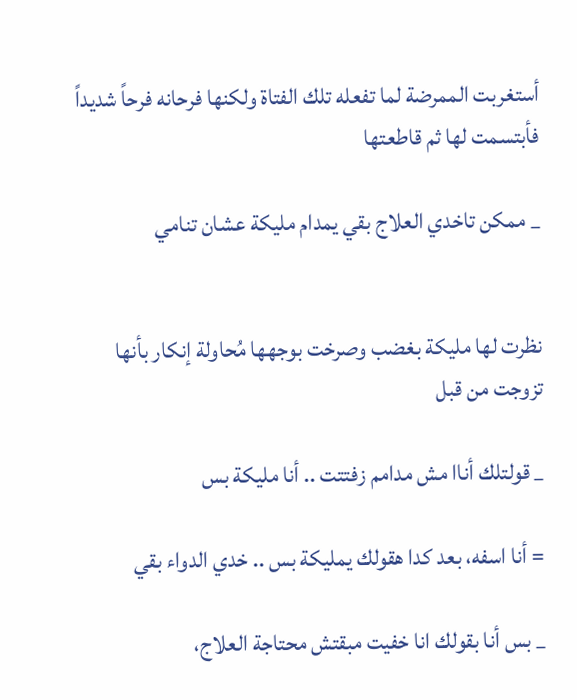أستغربت الممرضة لما تفعله تلك الفتاة ولكنها فرحانه فرحاً شديداً فأبتسمت لها ثم قاطعتها

_ ممكن تاخدي العلاج بقي يمدام مليكة عشان تنامي


نظرت لها مليكة بغضب وصرخت بوجهها مُحاولة إنكار بأنها تزوجت من قبل

_ قولتلك أناا مش مدامم زفتتت .. أنا مليكة بس

= أنا اسفه، بعد كدا هقولك يمليكة بس .. خدي الدواء بقي

_ بس أنا بقولك انا خفيت مبقتش محتاجة العلاج،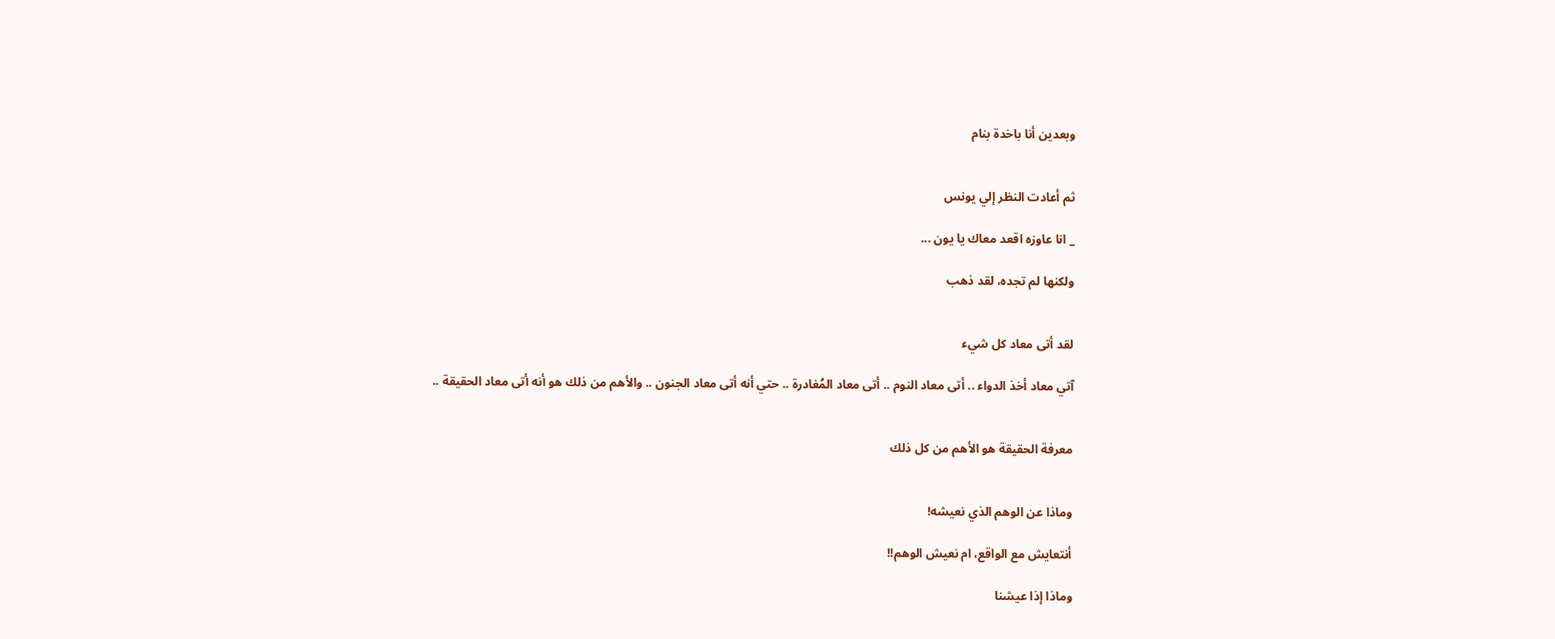وبعدين أنا باخدة بنام


ثم أعادت النظر إلي يونس

_ انا عاوزه اقعد معاك يا يون ...

ولكنها لم تجده، لقد ذهب


لقد أتى معاد كل شيء

آتي معاد أخذ الدواء .. أتى معاد النوم .. أتى معاد المُغادرة .. حتي أنه أتى معاد الجنون .. والأهم من ذلك هو أنه أتى معاد الحقيقة ..


معرفة الحقيقة هو الأهم من كل ذلك


وماذا عن الوهم الذي نعيشه!

أنتعايش مع الواقع، ام نعيش الوهم!!

وماذا إذا عيشنا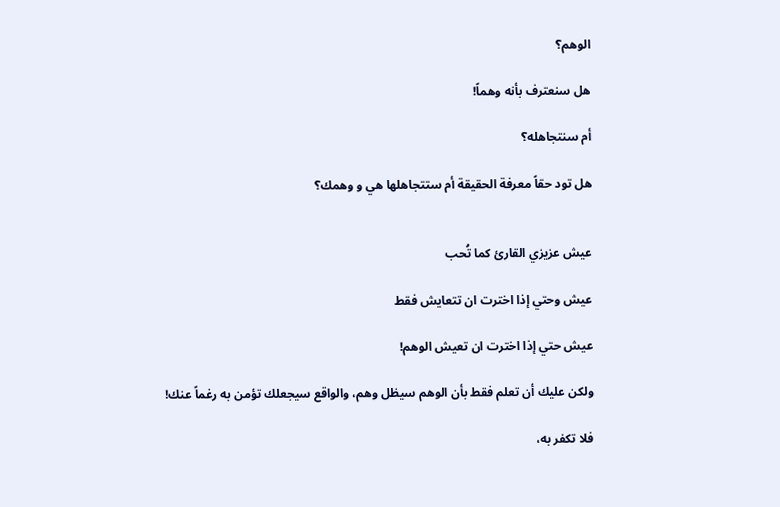الوهم؟

هل سنعترف بأنه وهماً!

أم سنتجاهله؟

هل تود حقاً معرفة الحقيقة أم ستتجاهلها هي و وهمك؟


عيش عزيزي القارئ كما تُحب

عيش وحتي إذا اخترت ان تتعايش فقط

عيش حتي إذا اخترت ان تعيش الوهم!

ولكن عليك أن تعلم فقط بأن الوهم سيظل وهم، والواقع سيجعلك تؤمن به رغماً عنك!

فلا تكفر به،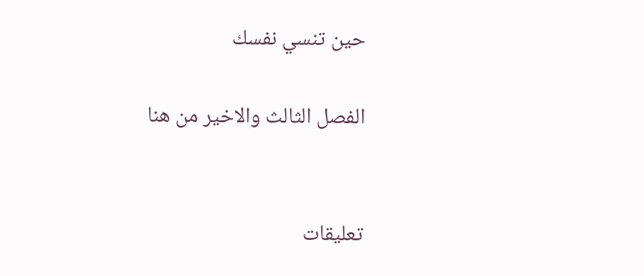حين تنسي نفسك

الفصل الثالث والاخير من هنا


تعليقات